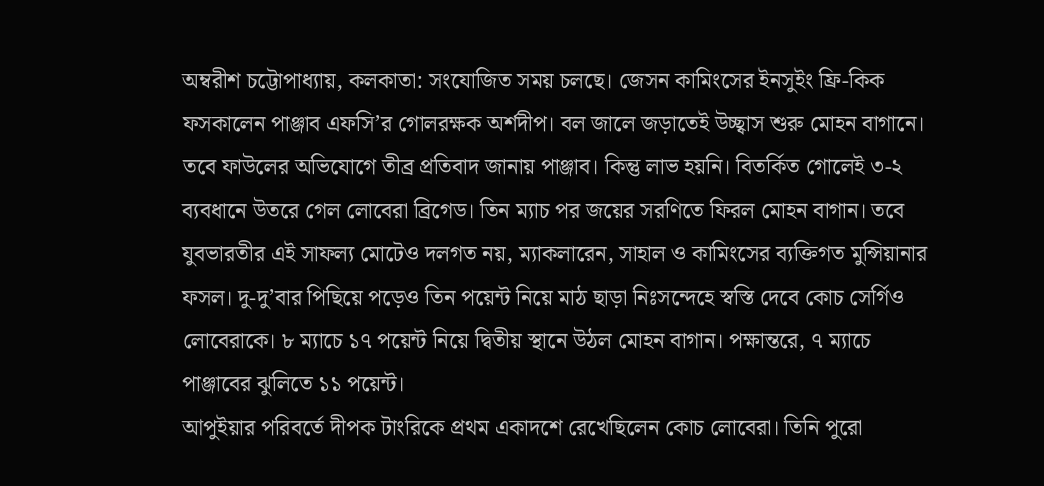অম্বরীশ চট্টোপাধ্যায়, কলকাতা: সংযোজিত সময় চলছে। জেসন কামিংসের ইনসুইং ফ্রি-কিক ফসকালেন পাঞ্জাব এফসি’র গোলরক্ষক অর্শদীপ। বল জালে জড়াতেই উচ্ছ্বাস শুরু মোহন বাগানে। তবে ফাউলের অভিযোগে তীব্র প্রতিবাদ জানায় পাঞ্জাব। কিন্তু লাভ হয়নি। বিতর্কিত গোলেই ৩-২ ব্যবধানে উতরে গেল লোবেরা ব্রিগেড। তিন ম্যাচ পর জয়ের সরণিতে ফিরল মোহন বাগান। তবে যুবভারতীর এই সাফল্য মোটেও দলগত নয়, ম্যাকলারেন, সাহাল ও কামিংসের ব্যক্তিগত মুন্সিয়ানার ফসল। দু-দু’বার পিছিয়ে পড়েও তিন পয়েন্ট নিয়ে মাঠ ছাড়া নিঃসন্দেহে স্বস্তি দেবে কোচ সের্গিও লোবেরাকে। ৮ ম্যাচে ১৭ পয়েন্ট নিয়ে দ্বিতীয় স্থানে উঠল মোহন বাগান। পক্ষান্তরে, ৭ ম্যাচে পাঞ্জাবের ঝুলিতে ১১ পয়েন্ট।
আপুইয়ার পরিবর্তে দীপক টাংরিকে প্রথম একাদশে রেখেছিলেন কোচ লোবেরা। তিনি পুরো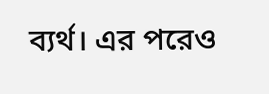ব্যর্থ। এর পরেও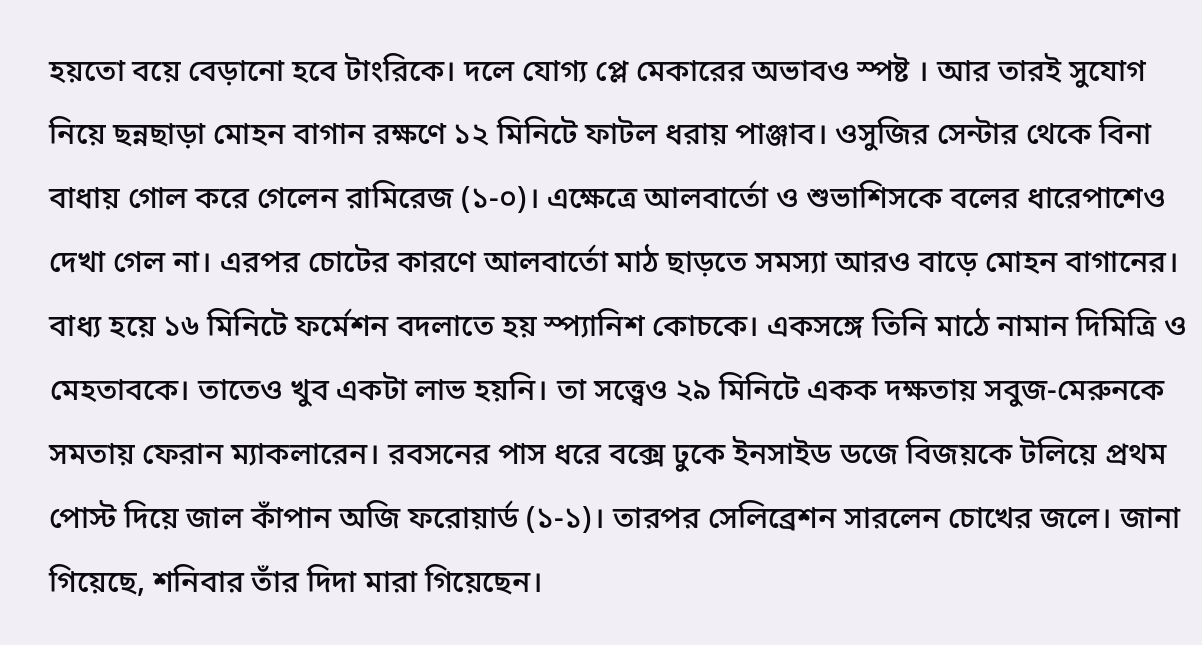হয়তো বয়ে বেড়ানো হবে টাংরিকে। দলে যোগ্য প্লে মেকারের অভাবও স্পষ্ট । আর তারই সুযোগ নিয়ে ছন্নছাড়া মোহন বাগান রক্ষণে ১২ মিনিটে ফাটল ধরায় পাঞ্জাব। ওসুজির সেন্টার থেকে বিনা বাধায় গোল করে গেলেন রামিরেজ (১-০)। এক্ষেত্রে আলবার্তো ও শুভাশিসকে বলের ধারেপাশেও দেখা গেল না। এরপর চোটের কারণে আলবার্তো মাঠ ছাড়তে সমস্যা আরও বাড়ে মোহন বাগানের। বাধ্য হয়ে ১৬ মিনিটে ফর্মেশন বদলাতে হয় স্প্যানিশ কোচকে। একসঙ্গে তিনি মাঠে নামান দিমিত্রি ও মেহতাবকে। তাতেও খুব একটা লাভ হয়নি। তা সত্ত্বেও ২৯ মিনিটে একক দক্ষতায় সবুজ-মেরুনকে সমতায় ফেরান ম্যাকলারেন। রবসনের পাস ধরে বক্সে ঢুকে ইনসাইড ডজে বিজয়কে টলিয়ে প্রথম পোস্ট দিয়ে জাল কাঁপান অজি ফরোয়ার্ড (১-১)। তারপর সেলিব্রেশন সারলেন চোখের জলে। জানা গিয়েছে, শনিবার তাঁর দিদা মারা গিয়েছেন।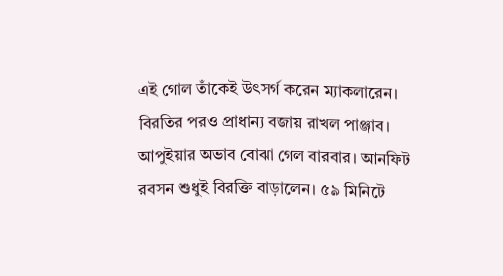এই গোল তাঁকেই উৎসর্গ করেন ম্যাকলারেন।
বিরতির পরও প্রাধান্য বজায় রাখল পাঞ্জাব। আপুইয়ার অভাব বোঝা গেল বারবার। আনফিট রবসন শুধুই বিরক্তি বাড়ালেন। ৫৯ মিনিটে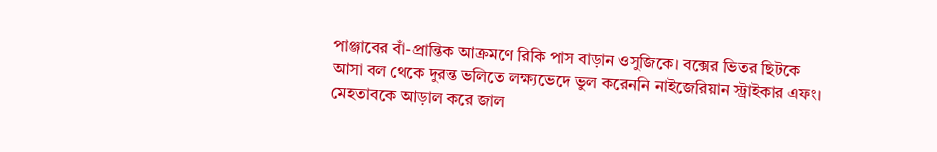পাঞ্জাবের বাঁ-প্রান্তিক আক্রমণে রিকি পাস বাড়ান ওসুজিকে। বক্সের ভিতর ছিটকে আসা বল থেকে দুরন্ত ভলিতে লক্ষ্যভেদে ভুল করেননি নাইজেরিয়ান স্ট্রাইকার এফং। মেহতাবকে আড়াল করে জাল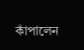কাঁপালেন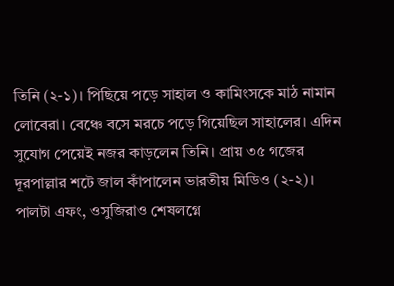তিনি (২-১)। পিছিয়ে পড়ে সাহাল ও কামিংসকে মাঠ নামান লোবেরা। বেঞ্চে বসে মরচে পড়ে গিয়েছিল সাহালের। এদিন সুযোগ পেয়েই নজর কাড়লেন তিনি। প্রায় ৩৫ গজের দূরপাল্লার শটে জাল কাঁপালেন ভারতীয় মিডিও (২-২)। পালটা এফং, ওসুজিরাও শেষলগ্নে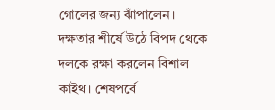গোলের জন্য ঝাঁপালেন। দক্ষতার শীর্ষে উঠে বিপদ থেকে দলকে রক্ষা করলেন বিশাল কাইথ। শেষপর্বে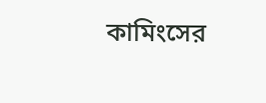কামিংসের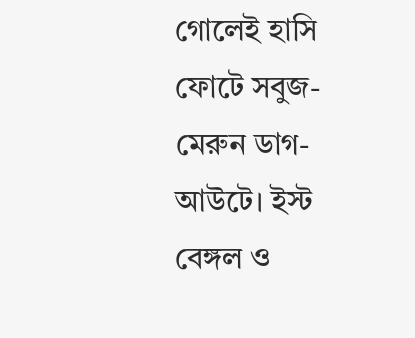গোলেই হাসি ফোটে সবুজ-মেরুন ডাগ-আউটে। ইস্ট বেঙ্গল ও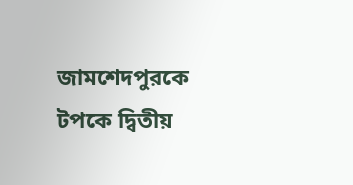জামশেদপুরকে টপকে দ্বিতীয়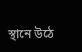স্থানে উঠে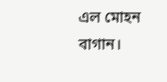এল মোহন বাগান।